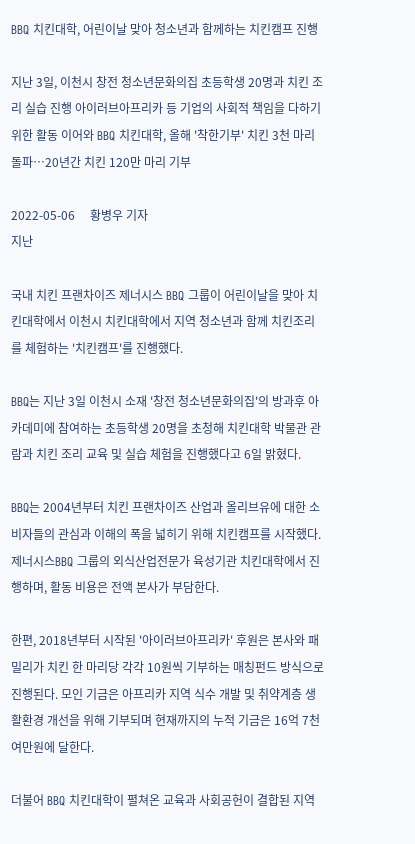BBQ 치킨대학, 어린이날 맞아 청소년과 함께하는 치킨캠프 진행

지난 3일, 이천시 창전 청소년문화의집 초등학생 20명과 치킨 조리 실습 진행 아이러브아프리카 등 기업의 사회적 책임을 다하기 위한 활동 이어와 BBQ 치킨대학, 올해 '착한기부' 치킨 3천 마리 돌파…20년간 치킨 120만 마리 기부

2022-05-06     황병우 기자
지난

국내 치킨 프랜차이즈 제너시스 BBQ 그룹이 어린이날을 맞아 치킨대학에서 이천시 치킨대학에서 지역 청소년과 함께 치킨조리를 체험하는 '치킨캠프'를 진행했다.

BBQ는 지난 3일 이천시 소재 '창전 청소년문화의집'의 방과후 아카데미에 참여하는 초등학생 20명을 초청해 치킨대학 박물관 관람과 치킨 조리 교육 및 실습 체험을 진행했다고 6일 밝혔다.

BBQ는 2004년부터 치킨 프랜차이즈 산업과 올리브유에 대한 소비자들의 관심과 이해의 폭을 넓히기 위해 치킨캠프를 시작했다. 제너시스BBQ 그룹의 외식산업전문가 육성기관 치킨대학에서 진행하며, 활동 비용은 전액 본사가 부담한다.

한편, 2018년부터 시작된 '아이러브아프리카' 후원은 본사와 패밀리가 치킨 한 마리당 각각 10원씩 기부하는 매칭펀드 방식으로 진행된다. 모인 기금은 아프리카 지역 식수 개발 및 취약계층 생활환경 개선을 위해 기부되며 현재까지의 누적 기금은 16억 7천여만원에 달한다.

더불어 BBQ 치킨대학이 펼쳐온 교육과 사회공헌이 결합된 지역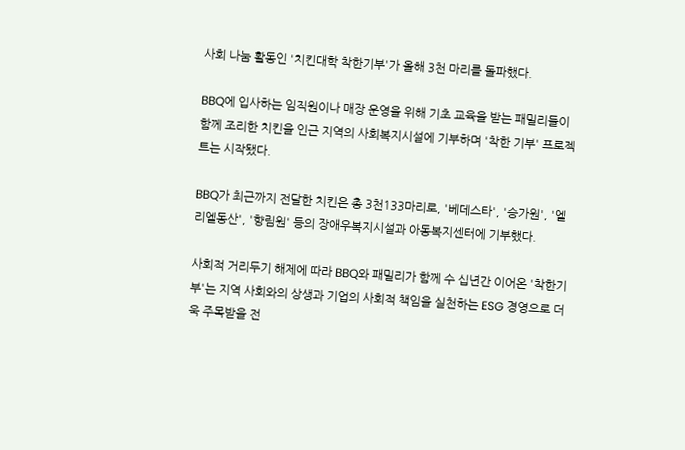사회 나눔 활동인 '치킨대학 착한기부'가 올해 3천 마리를 돌파했다.

BBQ에 입사하는 임직원이나 매장 운영을 위해 기초 교육을 받는 패밀리들이 함께 조리한 치킨을 인근 지역의 사회복지시설에 기부하며 '착한 기부' 프로젝트는 시작됐다.

BBQ가 최근까지 전달한 치킨은 총 3천133마리로, '베데스타', '승가원', '엘리엘동산', '향림원' 등의 장애우복지시설과 아동복지센터에 기부했다.

사회적 거리두기 해제에 따라 BBQ와 패밀리가 함께 수 십년간 이어온 '착한기부'는 지역 사회와의 상생과 기업의 사회적 책임을 실천하는 ESG 경영으로 더욱 주목받을 전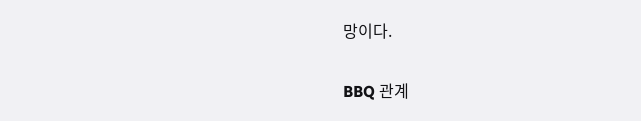망이다.

BBQ 관계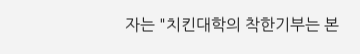자는 "치킨대학의 착한기부는 본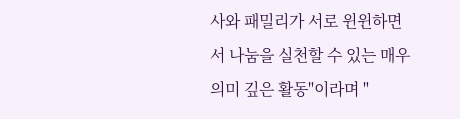사와 패밀리가 서로 윈윈하면서 나눔을 실천할 수 있는 매우 의미 깊은 활동"이라며 "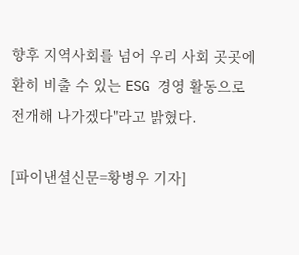향후 지역사회를 넘어 우리 사회 곳곳에 환히 비출 수 있는 ESG 경영 활동으로 전개해 나가겠다"라고 밝혔다.

[파이낸셜신문=황병우 기자]